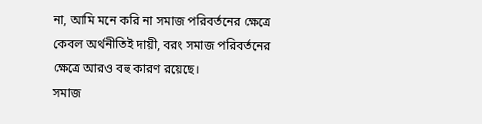না, আমি মনে করি না সমাজ পরিবর্তনের ক্ষেত্রে কেবল অর্থনীতিই দায়ী, বরং সমাজ পরিবর্তনের ক্ষেত্রে আরও বহু কারণ রয়েছে।
সমাজ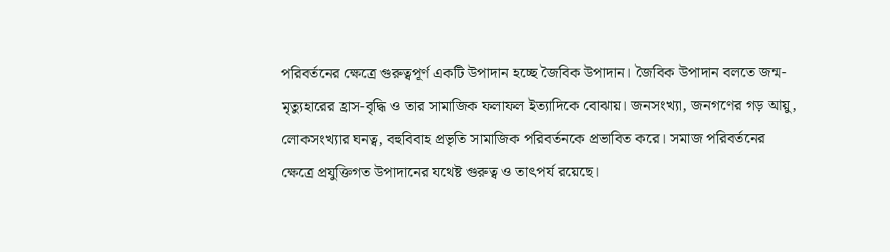পরিবর্তনের ক্ষেত্রে গুরুত্বপূর্ণ একটি উপাদান হচ্ছে জৈবিক উপাদান। জৈবিক উপাদান বলতে জন্ম-মৃত্যুহারের হ্রাস-বৃদ্ধি ও তার সামাজিক ফলাফল ইত্যাদিকে বোঝায়। জনসংখ্যা, জনগণের গড় আয়ু, লোকসংখ্যার ঘনত্ব, বহুবিবাহ প্রভৃতি সামাজিক পরিবর্তনকে প্রভাবিত করে। সমাজ পরিবর্তনের ক্ষেত্রে প্রযুক্তিগত উপাদানের যথেষ্ট গুরুত্ব ও তাৎপর্য রয়েছে।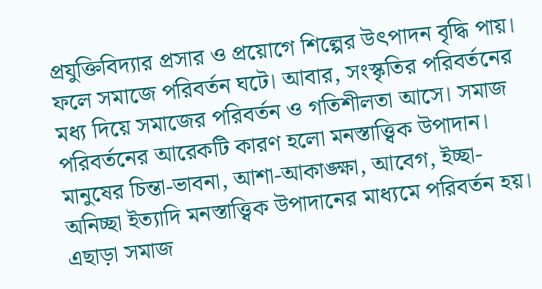প্রযুক্তিবিদ্যার প্রসার ও প্রয়োগে শিল্পের উৎপাদন বৃদ্ধি পায়। ফলে সমাজে পরিবর্তন ঘটে। আবার, সংস্কৃতির পরিবর্তনের মধ্য দিয়ে সমাজের পরিবর্তন ও গতিশীলতা আসে। সমাজ পরিবর্তনের আরেকটি কারণ হলো মনস্তাত্ত্বিক উপাদান। মানুষের চিন্তা-ভাবনা, আশা-আকাঙ্ক্ষা, আবেগ, ইচ্ছা-অনিচ্ছা ইত্যাদি মনস্তাত্ত্বিক উপাদানের মাধ্যমে পরিবর্তন হয়। এছাড়া সমাজ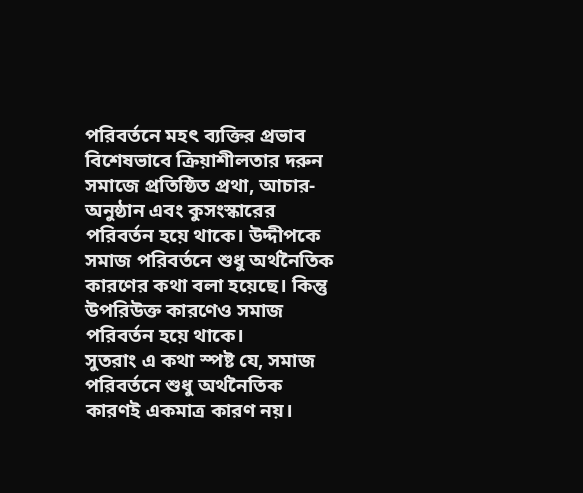পরিবর্তনে মহৎ ব্যক্তির প্রভাব বিশেষভাবে ক্রিয়াশীলতার দরুন সমাজে প্রতিষ্ঠিত প্রথা, আচার-অনুষ্ঠান এবং কুসংস্কারের পরিবর্তন হয়ে থাকে। উদ্দীপকে সমাজ পরিবর্তনে শুধু অর্থনৈতিক কারণের কথা বলা হয়েছে। কিন্তু উপরিউক্ত কারণেও সমাজ পরিবর্তন হয়ে থাকে।
সুতরাং এ কথা স্পষ্ট যে, সমাজ পরিবর্তনে শুধু অর্থনৈতিক কারণই একমাত্র কারণ নয়।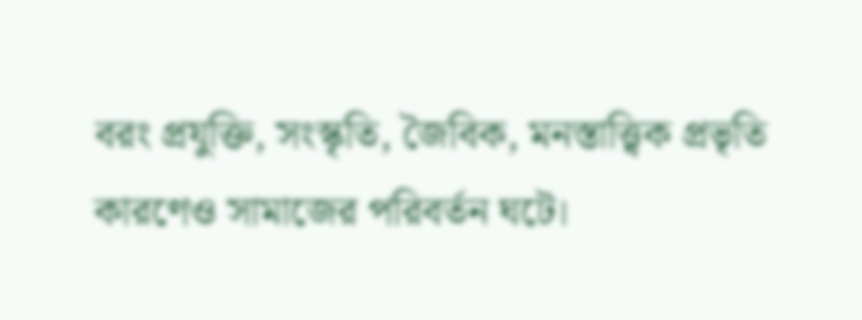বরং প্রযুক্তি, সংস্কৃতি, জৈবিক, মনস্তাত্ত্বিক প্রভৃতি কারণেও সামাজের পরিবর্তন ঘটে।